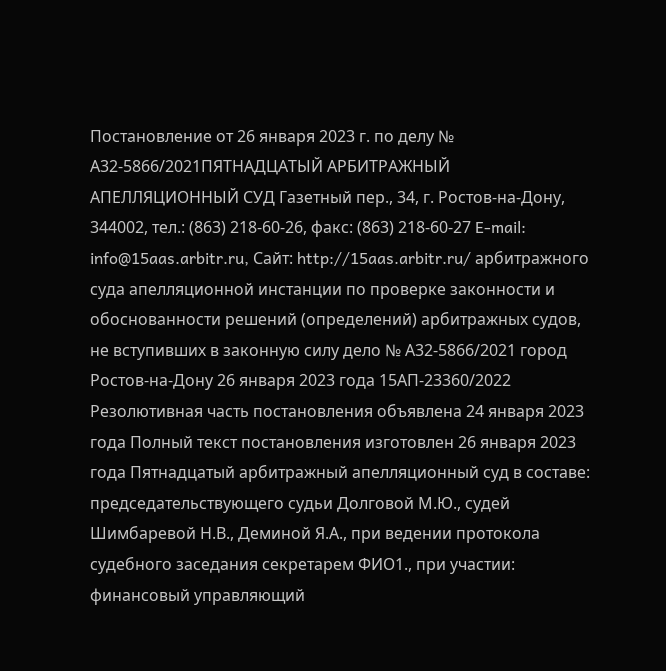Постановление от 26 января 2023 г. по делу № А32-5866/2021ПЯТНАДЦАТЫЙ АРБИТРАЖНЫЙ АПЕЛЛЯЦИОННЫЙ СУД Газетный пер., 34, г. Ростов-на-Дону, 344002, тел.: (863) 218-60-26, факс: (863) 218-60-27 E-mail: info@15aas.arbitr.ru, Сайт: http://15aas.arbitr.ru/ арбитражного суда апелляционной инстанции по проверке законности и обоснованности решений (определений) арбитражных судов, не вступивших в законную силу дело № А32-5866/2021 город Ростов-на-Дону 26 января 2023 года 15АП-23360/2022 Резолютивная часть постановления объявлена 24 января 2023 года Полный текст постановления изготовлен 26 января 2023 года Пятнадцатый арбитражный апелляционный суд в составе: председательствующего судьи Долговой М.Ю., судей Шимбаревой Н.В., Деминой Я.А., при ведении протокола судебного заседания секретарем ФИО1., при участии: финансовый управляющий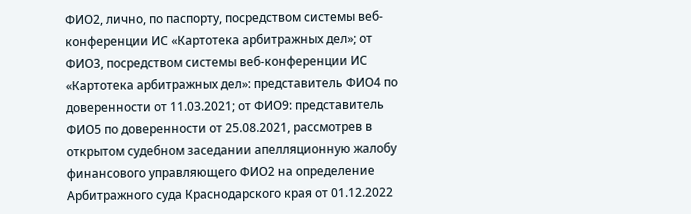ФИО2, лично, по паспорту, посредством системы веб-конференции ИС «Картотека арбитражных дел»; от ФИО3, посредством системы веб-конференции ИС «Картотека арбитражных дел»: представитель ФИО4 по доверенности от 11.03.2021; от ФИО9: представитель ФИО5 по доверенности от 25.08.2021, рассмотрев в открытом судебном заседании апелляционную жалобу финансового управляющего ФИО2 на определение Арбитражного суда Краснодарского края от 01.12.2022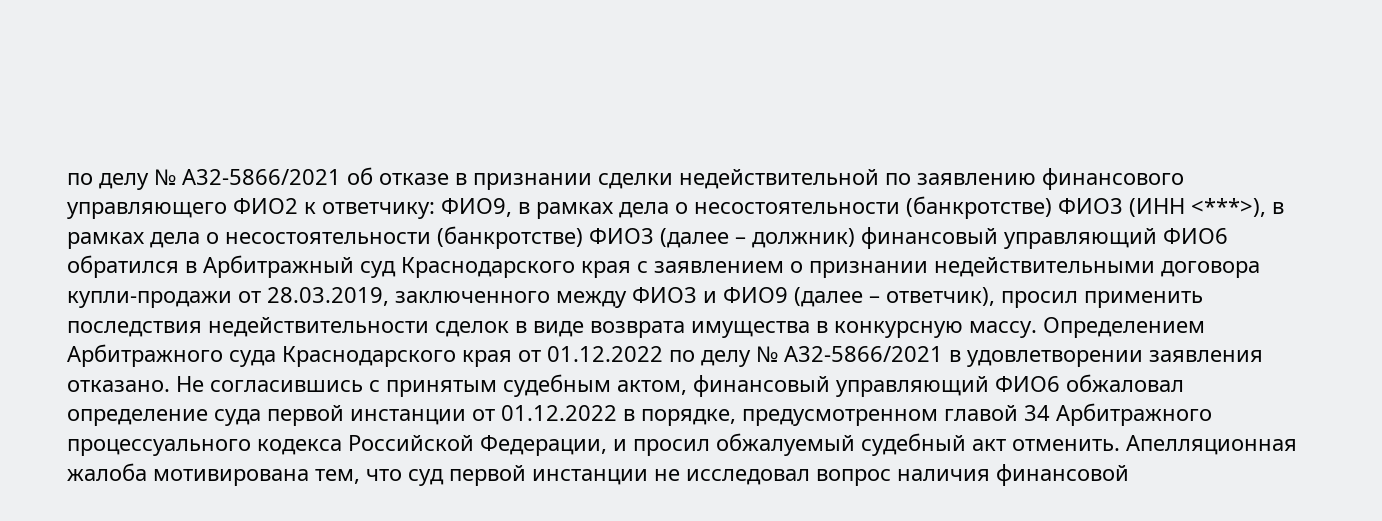по делу № А32-5866/2021 об отказе в признании сделки недействительной по заявлению финансового управляющего ФИО2 к ответчику: ФИО9, в рамках дела о несостоятельности (банкротстве) ФИО3 (ИНН <***>), в рамках дела о несостоятельности (банкротстве) ФИО3 (далее – должник) финансовый управляющий ФИО6 обратился в Арбитражный суд Краснодарского края с заявлением о признании недействительными договора купли-продажи от 28.03.2019, заключенного между ФИО3 и ФИО9 (далее – ответчик), просил применить последствия недействительности сделок в виде возврата имущества в конкурсную массу. Определением Арбитражного суда Краснодарского края от 01.12.2022 по делу № А32-5866/2021 в удовлетворении заявления отказано. Не согласившись с принятым судебным актом, финансовый управляющий ФИО6 обжаловал определение суда первой инстанции от 01.12.2022 в порядке, предусмотренном главой 34 Арбитражного процессуального кодекса Российской Федерации, и просил обжалуемый судебный акт отменить. Апелляционная жалоба мотивирована тем, что суд первой инстанции не исследовал вопрос наличия финансовой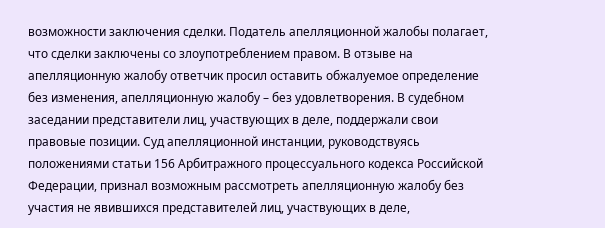возможности заключения сделки. Податель апелляционной жалобы полагает, что сделки заключены со злоупотреблением правом. В отзыве на апелляционную жалобу ответчик просил оставить обжалуемое определение без изменения, апелляционную жалобу – без удовлетворения. В судебном заседании представители лиц, участвующих в деле, поддержали свои правовые позиции. Суд апелляционной инстанции, руководствуясь положениями статьи 156 Арбитражного процессуального кодекса Российской Федерации, признал возможным рассмотреть апелляционную жалобу без участия не явившихся представителей лиц, участвующих в деле,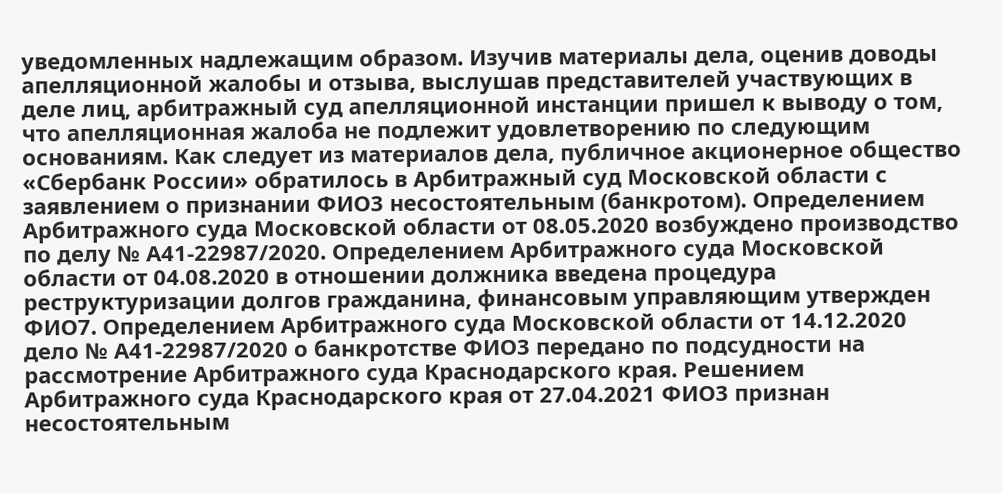уведомленных надлежащим образом. Изучив материалы дела, оценив доводы апелляционной жалобы и отзыва, выслушав представителей участвующих в деле лиц, арбитражный суд апелляционной инстанции пришел к выводу о том, что апелляционная жалоба не подлежит удовлетворению по следующим основаниям. Как следует из материалов дела, публичное акционерное общество «Сбербанк России» обратилось в Арбитражный суд Московской области с заявлением о признании ФИО3 несостоятельным (банкротом). Определением Арбитражного суда Московской области от 08.05.2020 возбуждено производство по делу № А41-22987/2020. Определением Арбитражного суда Московской области от 04.08.2020 в отношении должника введена процедура реструктуризации долгов гражданина, финансовым управляющим утвержден ФИО7. Определением Арбитражного суда Московской области от 14.12.2020 дело № А41-22987/2020 о банкротстве ФИО3 передано по подсудности на рассмотрение Арбитражного суда Краснодарского края. Решением Арбитражного суда Краснодарского края от 27.04.2021 ФИО3 признан несостоятельным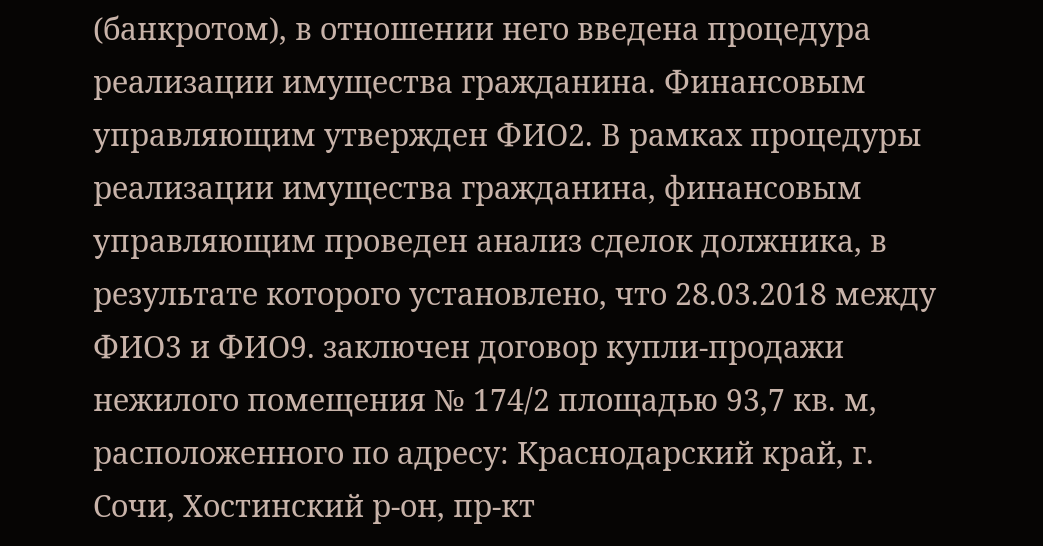(банкротом), в отношении него введена процедура реализации имущества гражданина. Финансовым управляющим утвержден ФИО2. В рамках процедуры реализации имущества гражданина, финансовым управляющим проведен анализ сделок должника, в результате которого установлено, что 28.03.2018 между ФИО3 и ФИО9. заключен договор купли-продажи нежилого помещения № 174/2 площадью 93,7 кв. м, расположенного по адресу: Краснодарский край, г. Сочи, Хостинский р-он, пр-кт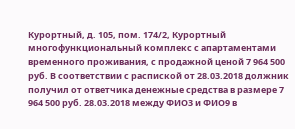Курортный, д. 105, пом. 174/2, Курортный многофункциональный комплекс с апартаментами временного проживания, с продажной ценой 7 964 500 руб. В соответствии с распиской от 28.03.2018 должник получил от ответчика денежные средства в размере 7 964 500 руб. 28.03.2018 между ФИО3 и ФИО9 в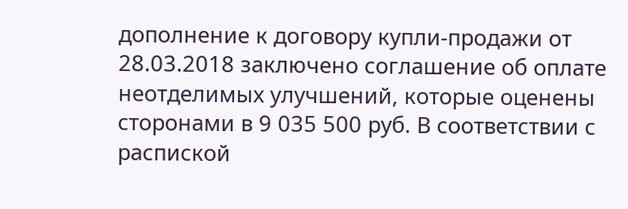дополнение к договору купли-продажи от 28.03.2018 заключено соглашение об оплате неотделимых улучшений, которые оценены сторонами в 9 035 500 руб. В соответствии с распиской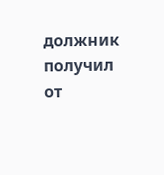должник получил от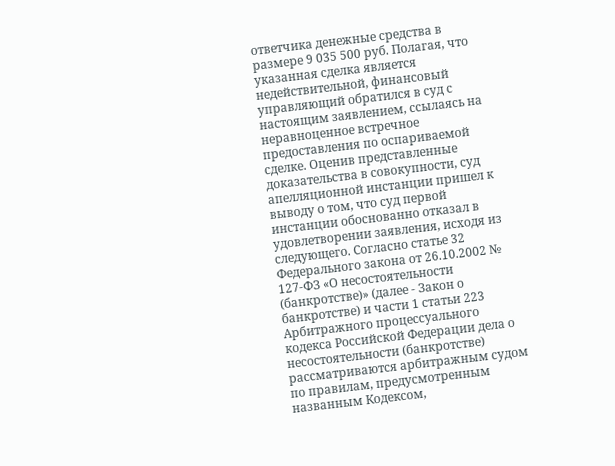ответчика денежные средства в размере 9 035 500 руб. Полагая, что указанная сделка является недействительной, финансовый управляющий обратился в суд с настоящим заявлением, ссылаясь на неравноценное встречное предоставления по оспариваемой сделке. Оценив представленные доказательства в совокупности, суд апелляционной инстанции пришел к выводу о том, что суд первой инстанции обоснованно отказал в удовлетворении заявления, исходя из следующего. Согласно статье 32 Федерального закона от 26.10.2002 № 127-ФЗ «О несостоятельности (банкротстве)» (далее - Закон о банкротстве) и части 1 статьи 223 Арбитражного процессуального кодекса Российской Федерации дела о несостоятельности (банкротстве) рассматриваются арбитражным судом по правилам, предусмотренным названным Кодексом,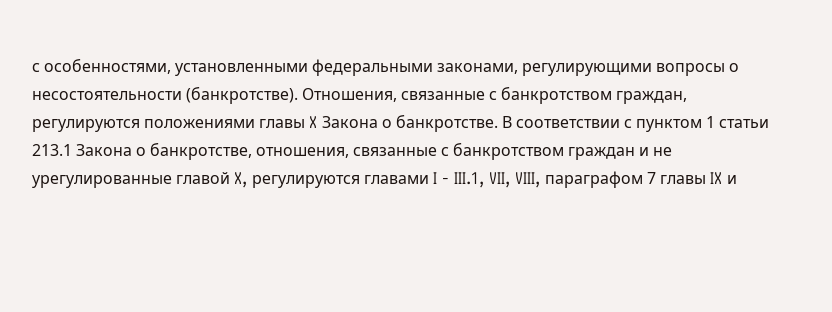с особенностями, установленными федеральными законами, регулирующими вопросы о несостоятельности (банкротстве). Отношения, связанные с банкротством граждан, регулируются положениями главы X Закона о банкротстве. В соответствии с пунктом 1 статьи 213.1 Закона о банкротстве, отношения, связанные с банкротством граждан и не урегулированные главой X, регулируются главами I - III.1, VII, VIII, параграфом 7 главы IX и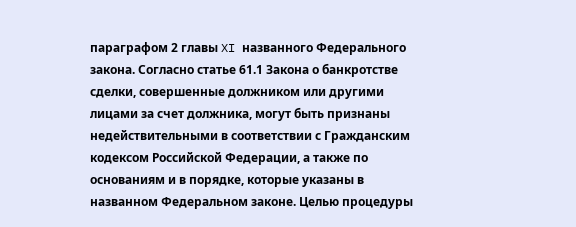параграфом 2 главы XI названного Федерального закона. Согласно статье 61.1 Закона о банкротстве сделки, совершенные должником или другими лицами за счет должника, могут быть признаны недействительными в соответствии с Гражданским кодексом Российской Федерации, а также по основаниям и в порядке, которые указаны в названном Федеральном законе. Целью процедуры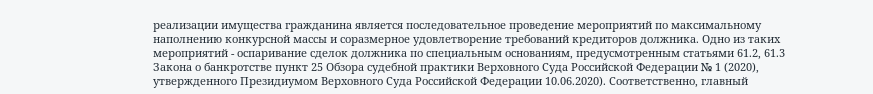реализации имущества гражданина является последовательное проведение мероприятий по максимальному наполнению конкурсной массы и соразмерное удовлетворение требований кредиторов должника. Одно из таких мероприятий - оспаривание сделок должника по специальным основаниям, предусмотренным статьями 61.2, 61.3 Закона о банкротстве пункт 25 Обзора судебной практики Верховного Суда Российской Федерации № 1 (2020), утвержденного Президиумом Верховного Суда Российской Федерации 10.06.2020). Соответственно, главный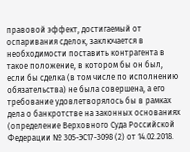правовой эффект, достигаемый от оспаривания сделок, заключается в необходимости поставить контрагента в такое положение, в котором бы он был, если бы сделка (в том числе по исполнению обязательства) не была совершена, а его требование удовлетворялось бы в рамках дела о банкротстве на законных основаниях (определение Верховного Суда Российской Федерации № 305-ЭС17-3098 (2) от 14.02.2018.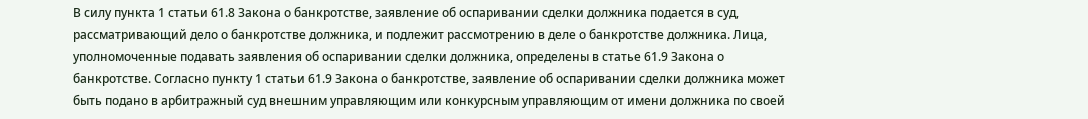В силу пункта 1 статьи 61.8 Закона о банкротстве, заявление об оспаривании сделки должника подается в суд, рассматривающий дело о банкротстве должника, и подлежит рассмотрению в деле о банкротстве должника. Лица, уполномоченные подавать заявления об оспаривании сделки должника, определены в статье 61.9 Закона о банкротстве. Согласно пункту 1 статьи 61.9 Закона о банкротстве, заявление об оспаривании сделки должника может быть подано в арбитражный суд внешним управляющим или конкурсным управляющим от имени должника по своей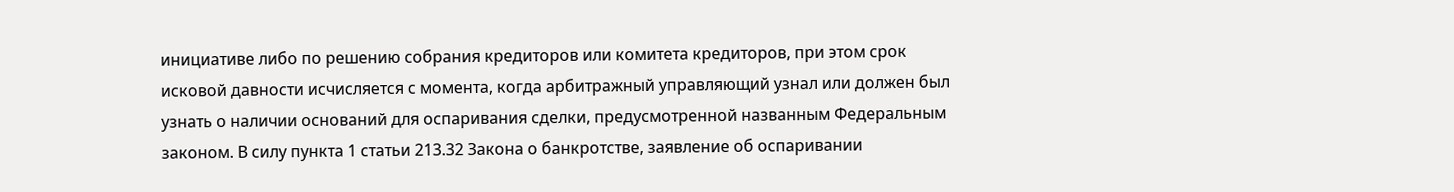инициативе либо по решению собрания кредиторов или комитета кредиторов, при этом срок исковой давности исчисляется с момента, когда арбитражный управляющий узнал или должен был узнать о наличии оснований для оспаривания сделки, предусмотренной названным Федеральным законом. В силу пункта 1 статьи 213.32 Закона о банкротстве, заявление об оспаривании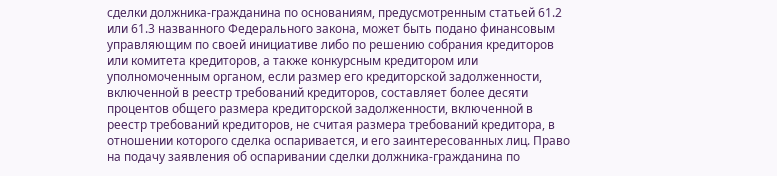сделки должника-гражданина по основаниям, предусмотренным статьей 61.2 или 61.3 названного Федерального закона, может быть подано финансовым управляющим по своей инициативе либо по решению собрания кредиторов или комитета кредиторов, а также конкурсным кредитором или уполномоченным органом, если размер его кредиторской задолженности, включенной в реестр требований кредиторов, составляет более десяти процентов общего размера кредиторской задолженности, включенной в реестр требований кредиторов, не считая размера требований кредитора, в отношении которого сделка оспаривается, и его заинтересованных лиц. Право на подачу заявления об оспаривании сделки должника-гражданина по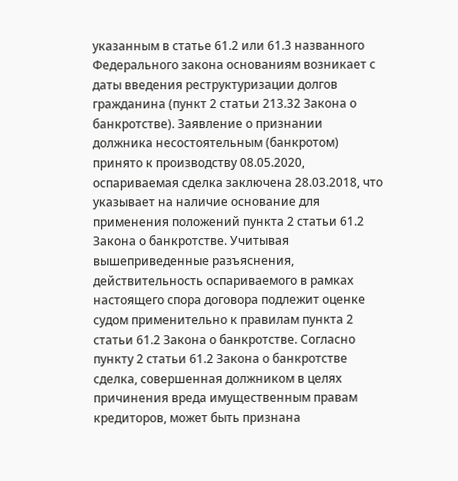указанным в статье 61.2 или 61.3 названного Федерального закона основаниям возникает с даты введения реструктуризации долгов гражданина (пункт 2 статьи 213.32 Закона о банкротстве). Заявление о признании должника несостоятельным (банкротом) принято к производству 08.05.2020, оспариваемая сделка заключена 28.03.2018, что указывает на наличие основание для применения положений пункта 2 статьи 61.2 Закона о банкротстве. Учитывая вышеприведенные разъяснения, действительность оспариваемого в рамках настоящего спора договора подлежит оценке судом применительно к правилам пункта 2 статьи 61.2 Закона о банкротстве. Согласно пункту 2 статьи 61.2 Закона о банкротстве сделка, совершенная должником в целях причинения вреда имущественным правам кредиторов, может быть признана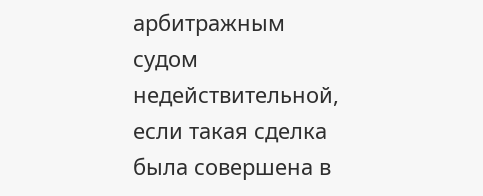арбитражным судом недействительной, если такая сделка была совершена в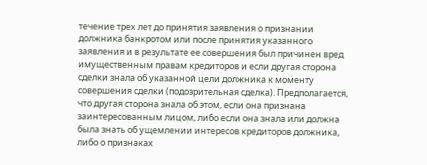течение трех лет до принятия заявления о признании должника банкротом или после принятия указанного заявления и в результате ее совершения был причинен вред имущественным правам кредиторов и если другая сторона сделки знала об указанной цели должника к моменту совершения сделки (подозрительная сделка). Предполагается, что другая сторона знала об этом, если она признана заинтересованным лицом, либо если она знала или должна была знать об ущемлении интересов кредиторов должника, либо о признаках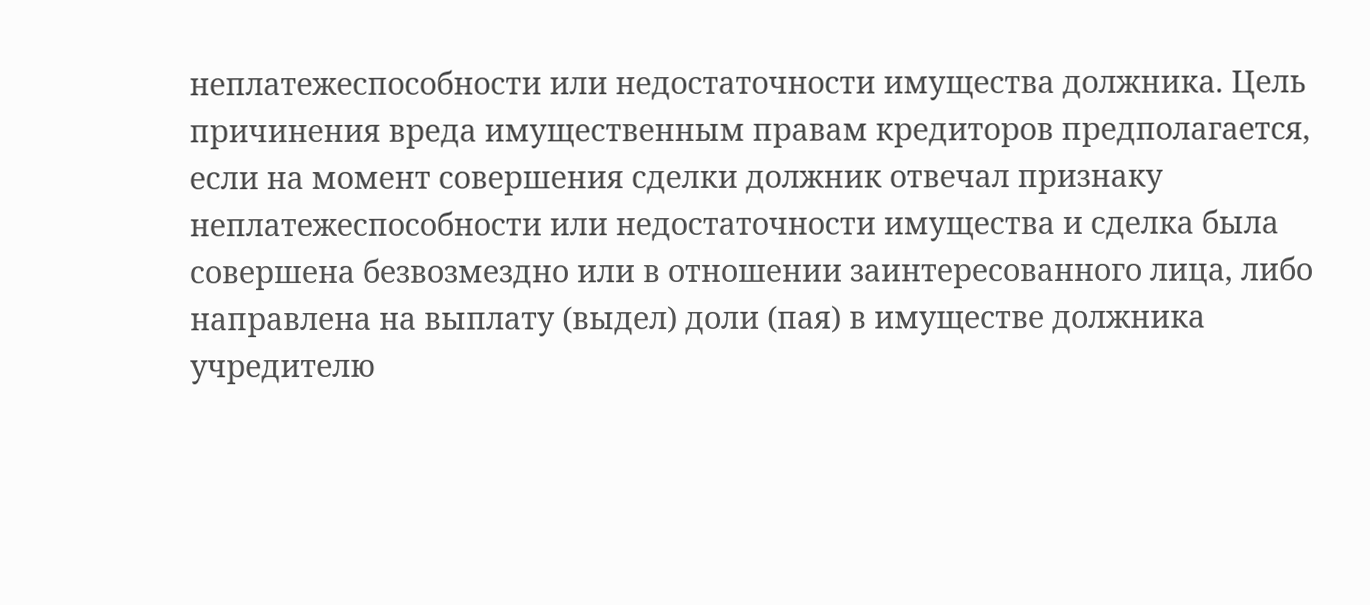неплатежеспособности или недостаточности имущества должника. Цель причинения вреда имущественным правам кредиторов предполагается, если на момент совершения сделки должник отвечал признаку неплатежеспособности или недостаточности имущества и сделка была совершена безвозмездно или в отношении заинтересованного лица, либо направлена на выплату (выдел) доли (пая) в имуществе должника учредителю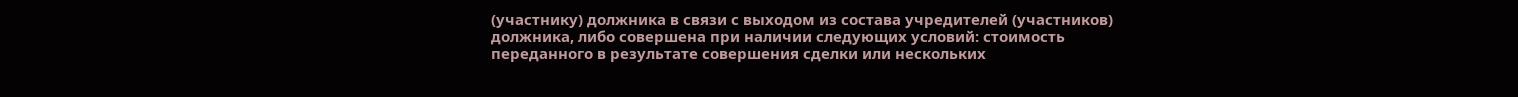(участнику) должника в связи с выходом из состава учредителей (участников) должника, либо совершена при наличии следующих условий: стоимость переданного в результате совершения сделки или нескольких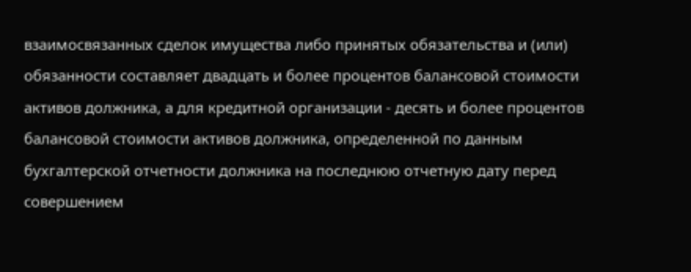взаимосвязанных сделок имущества либо принятых обязательства и (или) обязанности составляет двадцать и более процентов балансовой стоимости активов должника, а для кредитной организации - десять и более процентов балансовой стоимости активов должника, определенной по данным бухгалтерской отчетности должника на последнюю отчетную дату перед совершением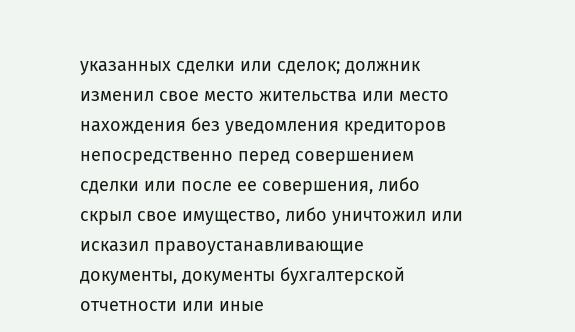указанных сделки или сделок; должник изменил свое место жительства или место нахождения без уведомления кредиторов непосредственно перед совершением сделки или после ее совершения, либо скрыл свое имущество, либо уничтожил или исказил правоустанавливающие документы, документы бухгалтерской отчетности или иные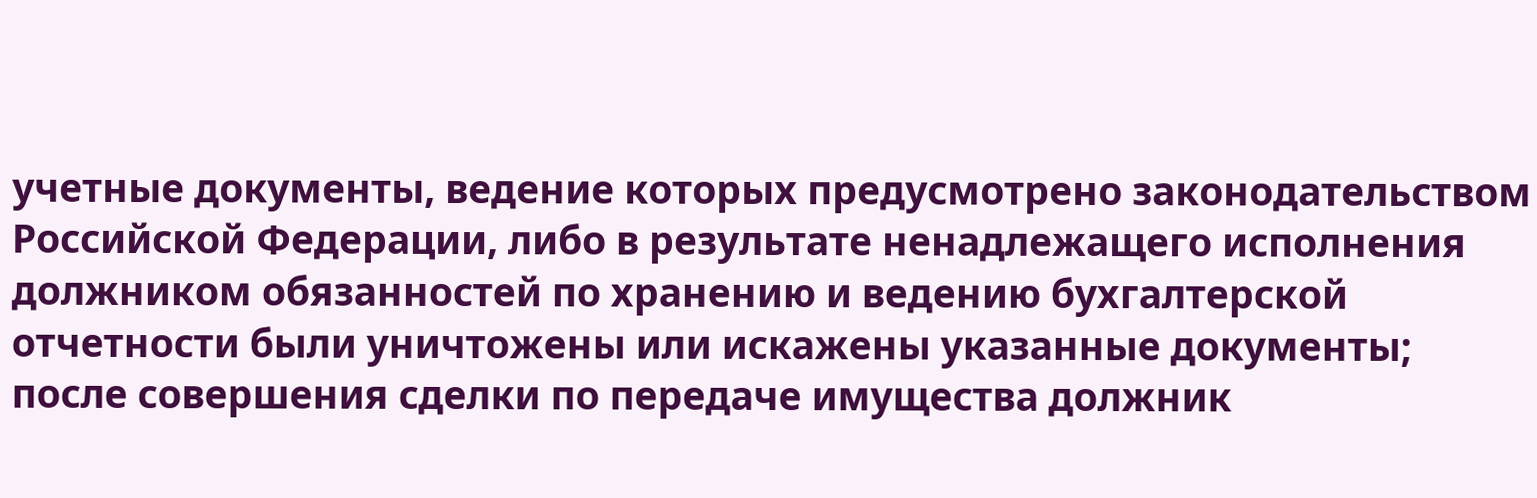учетные документы, ведение которых предусмотрено законодательством Российской Федерации, либо в результате ненадлежащего исполнения должником обязанностей по хранению и ведению бухгалтерской отчетности были уничтожены или искажены указанные документы; после совершения сделки по передаче имущества должник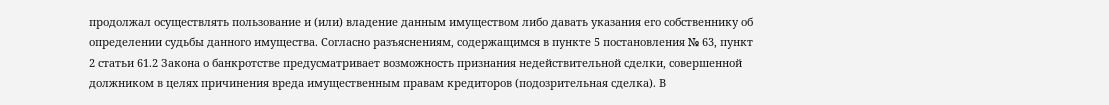продолжал осуществлять пользование и (или) владение данным имуществом либо давать указания его собственнику об определении судьбы данного имущества. Согласно разъяснениям, содержащимся в пункте 5 постановления № 63, пункт 2 статьи 61.2 Закона о банкротстве предусматривает возможность признания недействительной сделки, совершенной должником в целях причинения вреда имущественным правам кредиторов (подозрительная сделка). В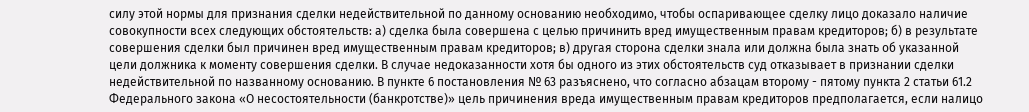силу этой нормы для признания сделки недействительной по данному основанию необходимо, чтобы оспаривающее сделку лицо доказало наличие совокупности всех следующих обстоятельств: а) сделка была совершена с целью причинить вред имущественным правам кредиторов; б) в результате совершения сделки был причинен вред имущественным правам кредиторов; в) другая сторона сделки знала или должна была знать об указанной цели должника к моменту совершения сделки. В случае недоказанности хотя бы одного из этих обстоятельств суд отказывает в признании сделки недействительной по названному основанию. В пункте 6 постановления № 63 разъяснено, что согласно абзацам второму - пятому пункта 2 статьи 61.2 Федерального закона «О несостоятельности (банкротстве)» цель причинения вреда имущественным правам кредиторов предполагается, если налицо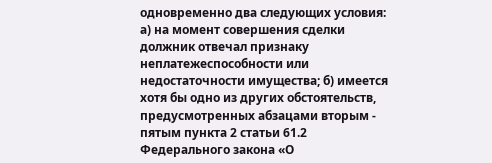одновременно два следующих условия: а) на момент совершения сделки должник отвечал признаку неплатежеспособности или недостаточности имущества; б) имеется хотя бы одно из других обстоятельств, предусмотренных абзацами вторым - пятым пункта 2 статьи 61.2 Федерального закона «О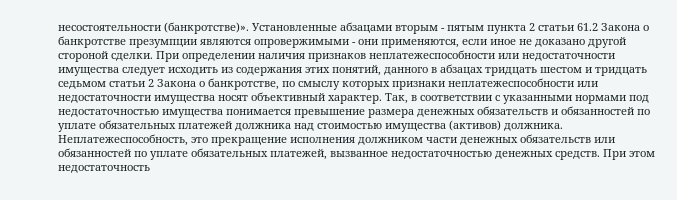несостоятельности (банкротстве)». Установленные абзацами вторым - пятым пункта 2 статьи 61.2 Закона о банкротстве презумпции являются опровержимыми - они применяются, если иное не доказано другой стороной сделки. При определении наличия признаков неплатежеспособности или недостаточности имущества следует исходить из содержания этих понятий, данного в абзацах тридцать шестом и тридцать седьмом статьи 2 Закона о банкротстве, по смыслу которых признаки неплатежеспособности или недостаточности имущества носят объективный характер. Так, в соответствии с указанными нормами под недостаточностью имущества понимается превышение размера денежных обязательств и обязанностей по уплате обязательных платежей должника над стоимостью имущества (активов) должника. Неплатежеспособность, это прекращение исполнения должником части денежных обязательств или обязанностей по уплате обязательных платежей, вызванное недостаточностью денежных средств. При этом недостаточность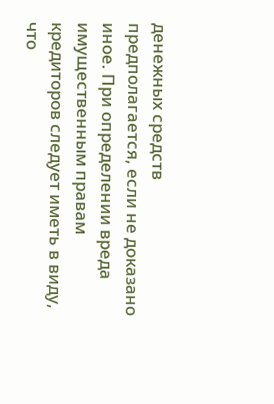денежных средств предполагается, если не доказано иное. При определении вреда имущественным правам кредиторов следует иметь в виду, что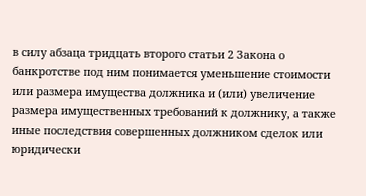в силу абзаца тридцать второго статьи 2 Закона о банкротстве под ним понимается уменьшение стоимости или размера имущества должника и (или) увеличение размера имущественных требований к должнику, а также иные последствия совершенных должником сделок или юридически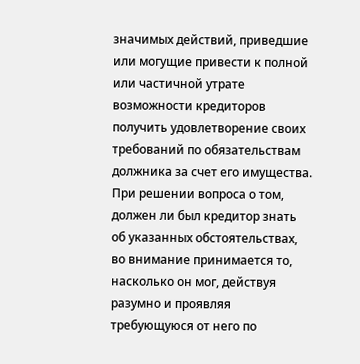значимых действий, приведшие или могущие привести к полной или частичной утрате возможности кредиторов получить удовлетворение своих требований по обязательствам должника за счет его имущества. При решении вопроса о том, должен ли был кредитор знать об указанных обстоятельствах, во внимание принимается то, насколько он мог, действуя разумно и проявляя требующуюся от него по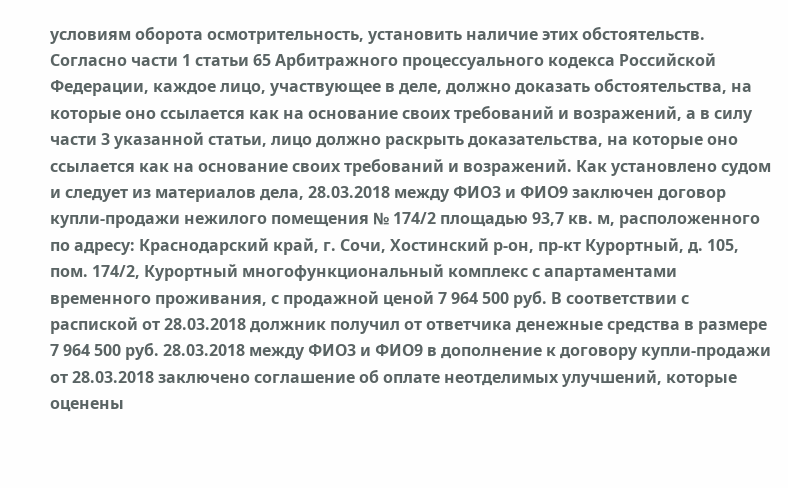условиям оборота осмотрительность, установить наличие этих обстоятельств. Согласно части 1 статьи 65 Арбитражного процессуального кодекса Российской Федерации, каждое лицо, участвующее в деле, должно доказать обстоятельства, на которые оно ссылается как на основание своих требований и возражений, а в силу части 3 указанной статьи, лицо должно раскрыть доказательства, на которые оно ссылается как на основание своих требований и возражений. Как установлено судом и следует из материалов дела, 28.03.2018 между ФИО3 и ФИО9 заключен договор купли-продажи нежилого помещения № 174/2 площадью 93,7 кв. м, расположенного по адресу: Краснодарский край, г. Сочи, Хостинский р-он, пр-кт Курортный, д. 105, пом. 174/2, Курортный многофункциональный комплекс с апартаментами временного проживания, с продажной ценой 7 964 500 руб. В соответствии с распиской от 28.03.2018 должник получил от ответчика денежные средства в размере 7 964 500 руб. 28.03.2018 между ФИО3 и ФИО9 в дополнение к договору купли-продажи от 28.03.2018 заключено соглашение об оплате неотделимых улучшений, которые оценены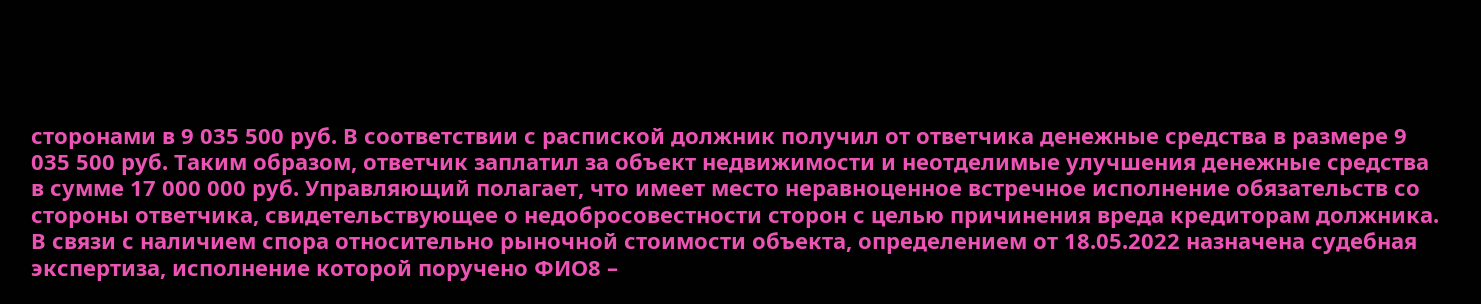сторонами в 9 035 500 руб. В соответствии с распиской должник получил от ответчика денежные средства в размере 9 035 500 руб. Таким образом, ответчик заплатил за объект недвижимости и неотделимые улучшения денежные средства в сумме 17 000 000 руб. Управляющий полагает, что имеет место неравноценное встречное исполнение обязательств со стороны ответчика, свидетельствующее о недобросовестности сторон с целью причинения вреда кредиторам должника. В связи с наличием спора относительно рыночной стоимости объекта, определением от 18.05.2022 назначена судебная экспертиза, исполнение которой поручено ФИО8 –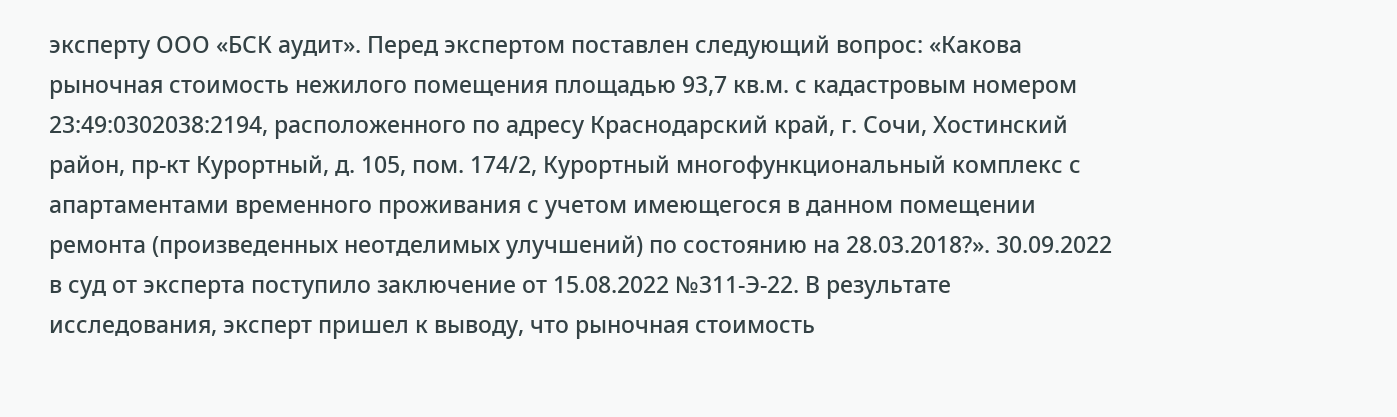эксперту ООО «БСК аудит». Перед экспертом поставлен следующий вопрос: «Какова рыночная стоимость нежилого помещения площадью 93,7 кв.м. с кадастровым номером 23:49:0302038:2194, расположенного по адресу Краснодарский край, г. Сочи, Хостинский район, пр-кт Курортный, д. 105, пом. 174/2, Курортный многофункциональный комплекс с апартаментами временного проживания с учетом имеющегося в данном помещении ремонта (произведенных неотделимых улучшений) по состоянию на 28.03.2018?». 30.09.2022 в суд от эксперта поступило заключение от 15.08.2022 №311-Э-22. В результате исследования, эксперт пришел к выводу, что рыночная стоимость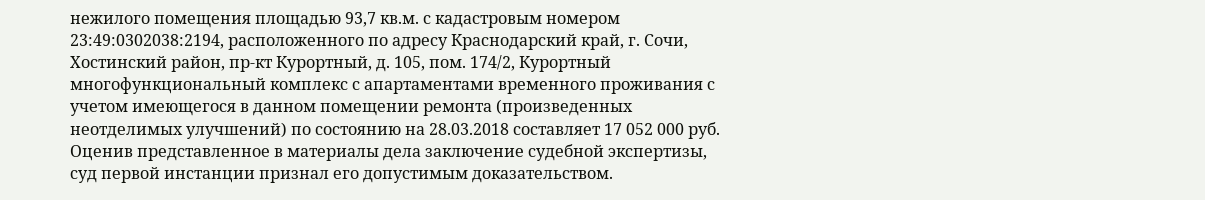нежилого помещения площадью 93,7 кв.м. с кадастровым номером 23:49:0302038:2194, расположенного по адресу Краснодарский край, г. Сочи, Хостинский район, пр-кт Курортный, д. 105, пом. 174/2, Курортный многофункциональный комплекс с апартаментами временного проживания с учетом имеющегося в данном помещении ремонта (произведенных неотделимых улучшений) по состоянию на 28.03.2018 составляет 17 052 000 руб. Оценив представленное в материалы дела заключение судебной экспертизы, суд первой инстанции признал его допустимым доказательством.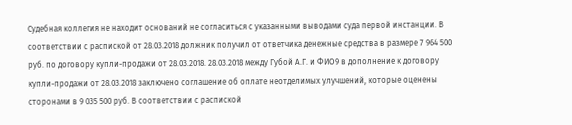Судебная коллегия не находит оснований не согласиться с указанными выводами суда первой инстанции. В соответствии с распиской от 28.03.2018 должник получил от ответчика денежные средства в размере 7 964 500 руб. по договору купли-продажи от 28.03.2018. 28.03.2018 между Губой А.Г. и ФИО9 в дополнение к договору купли-продажи от 28.03.2018 заключено соглашение об оплате неотделимых улучшений, которые оценены сторонами в 9 035 500 руб. В соответствии с распиской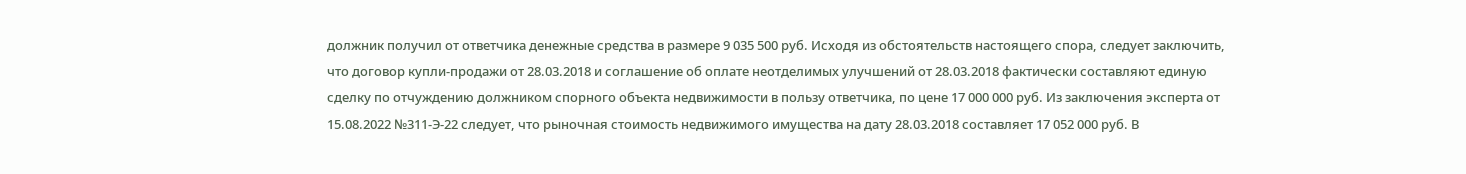должник получил от ответчика денежные средства в размере 9 035 500 руб. Исходя из обстоятельств настоящего спора, следует заключить, что договор купли-продажи от 28.03.2018 и соглашение об оплате неотделимых улучшений от 28.03.2018 фактически составляют единую сделку по отчуждению должником спорного объекта недвижимости в пользу ответчика, по цене 17 000 000 руб. Из заключения эксперта от 15.08.2022 №311-Э-22 следует, что рыночная стоимость недвижимого имущества на дату 28.03.2018 составляет 17 052 000 руб. В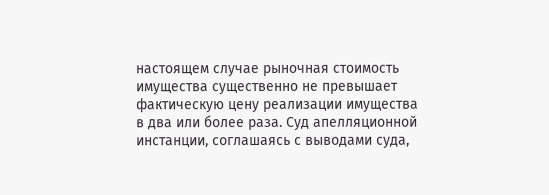настоящем случае рыночная стоимость имущества существенно не превышает фактическую цену реализации имущества в два или более раза. Суд апелляционной инстанции, соглашаясь с выводами суда,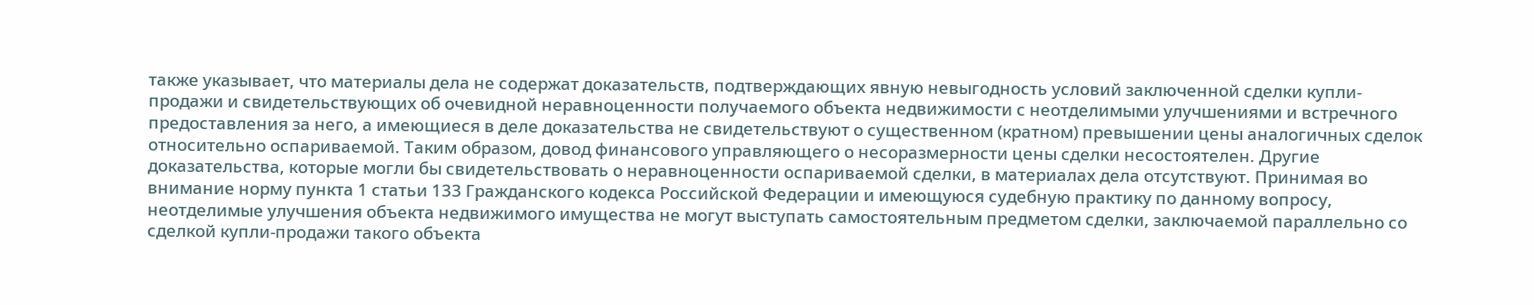также указывает, что материалы дела не содержат доказательств, подтверждающих явную невыгодность условий заключенной сделки купли-продажи и свидетельствующих об очевидной неравноценности получаемого объекта недвижимости с неотделимыми улучшениями и встречного предоставления за него, а имеющиеся в деле доказательства не свидетельствуют о существенном (кратном) превышении цены аналогичных сделок относительно оспариваемой. Таким образом, довод финансового управляющего о несоразмерности цены сделки несостоятелен. Другие доказательства, которые могли бы свидетельствовать о неравноценности оспариваемой сделки, в материалах дела отсутствуют. Принимая во внимание норму пункта 1 статьи 133 Гражданского кодекса Российской Федерации и имеющуюся судебную практику по данному вопросу, неотделимые улучшения объекта недвижимого имущества не могут выступать самостоятельным предметом сделки, заключаемой параллельно со сделкой купли-продажи такого объекта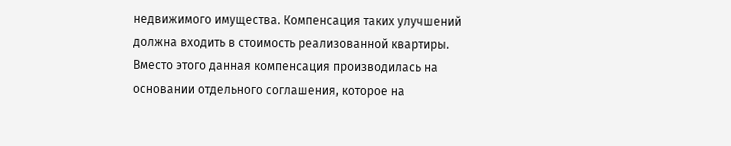недвижимого имущества. Компенсация таких улучшений должна входить в стоимость реализованной квартиры. Вместо этого данная компенсация производилась на основании отдельного соглашения, которое на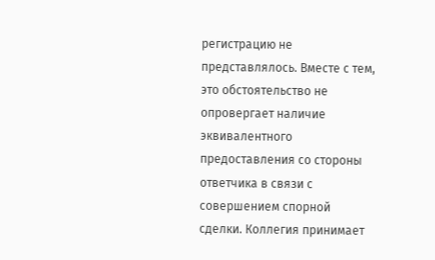регистрацию не представлялось. Вместе с тем, это обстоятельство не опровергает наличие эквивалентного предоставления со стороны ответчика в связи с совершением спорной сделки. Коллегия принимает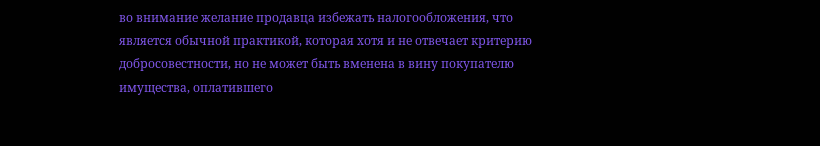во внимание желание продавца избежать налогообложения, что является обычной практикой, которая хотя и не отвечает критерию добросовестности, но не может быть вменена в вину покупателю имущества, оплатившего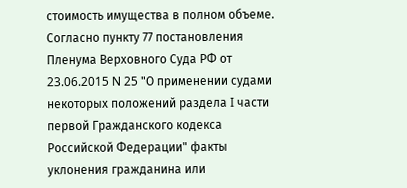стоимость имущества в полном объеме. Согласно пункту 77 постановления Пленума Верховного Суда РФ от 23.06.2015 N 25 "О применении судами некоторых положений раздела I части первой Гражданского кодекса Российской Федерации" факты уклонения гражданина или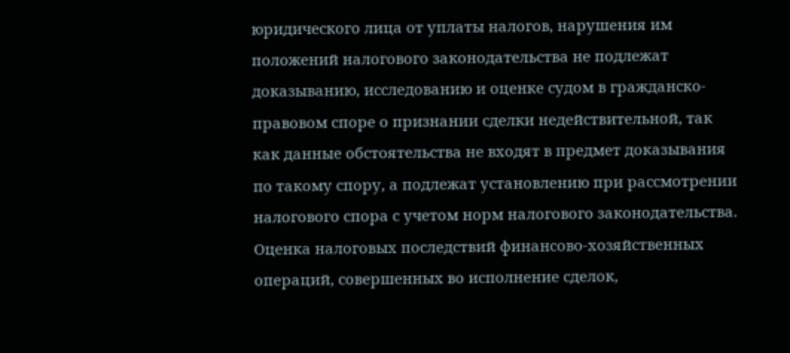юридического лица от уплаты налогов, нарушения им положений налогового законодательства не подлежат доказыванию, исследованию и оценке судом в гражданско-правовом споре о признании сделки недействительной, так как данные обстоятельства не входят в предмет доказывания по такому спору, а подлежат установлению при рассмотрении налогового спора с учетом норм налогового законодательства. Оценка налоговых последствий финансово-хозяйственных операций, совершенных во исполнение сделок,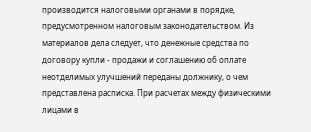производится налоговыми органами в порядке, предусмотренном налоговым законодательством. Из материалов дела следует, что денежные средства по договору купли - продажи и соглашению об оплате неотделимых улучшений переданы должнику, о чем представлена расписка. При расчетах между физическими лицами в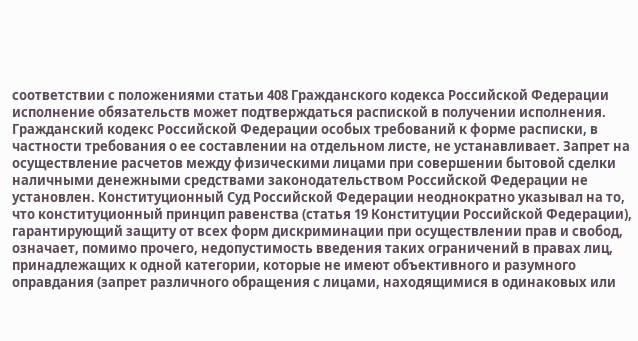соответствии с положениями статьи 408 Гражданского кодекса Российской Федерации исполнение обязательств может подтверждаться распиской в получении исполнения. Гражданский кодекс Российской Федерации особых требований к форме расписки, в частности требования о ее составлении на отдельном листе, не устанавливает. Запрет на осуществление расчетов между физическими лицами при совершении бытовой сделки наличными денежными средствами законодательством Российской Федерации не установлен. Конституционный Суд Российской Федерации неоднократно указывал на то, что конституционный принцип равенства (статья 19 Конституции Российской Федерации), гарантирующий защиту от всех форм дискриминации при осуществлении прав и свобод, означает, помимо прочего, недопустимость введения таких ограничений в правах лиц, принадлежащих к одной категории, которые не имеют объективного и разумного оправдания (запрет различного обращения с лицами, находящимися в одинаковых или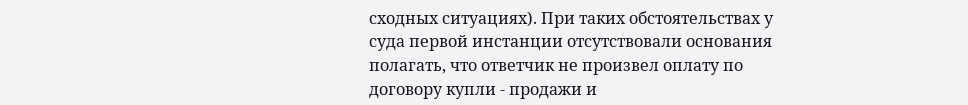сходных ситуациях). При таких обстоятельствах у суда первой инстанции отсутствовали основания полагать, что ответчик не произвел оплату по договору купли - продажи и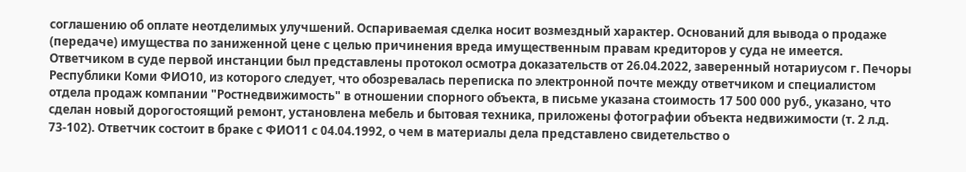соглашению об оплате неотделимых улучшений. Оспариваемая сделка носит возмездный характер. Оснований для вывода о продаже (передаче) имущества по заниженной цене с целью причинения вреда имущественным правам кредиторов у суда не имеется. Ответчиком в суде первой инстанции был представлены протокол осмотра доказательств от 26.04.2022, заверенный нотариусом г. Печоры Республики Коми ФИО10, из которого следует, что обозревалась переписка по электронной почте между ответчиком и специалистом отдела продаж компании "Ростнедвижимость" в отношении спорного объекта, в письме указана стоимость 17 500 000 руб., указано, что сделан новый дорогостоящий ремонт, установлена мебель и бытовая техника, приложены фотографии объекта недвижимости (т. 2 л.д. 73-102). Ответчик состоит в браке с ФИО11 с 04.04.1992, о чем в материалы дела представлено свидетельство о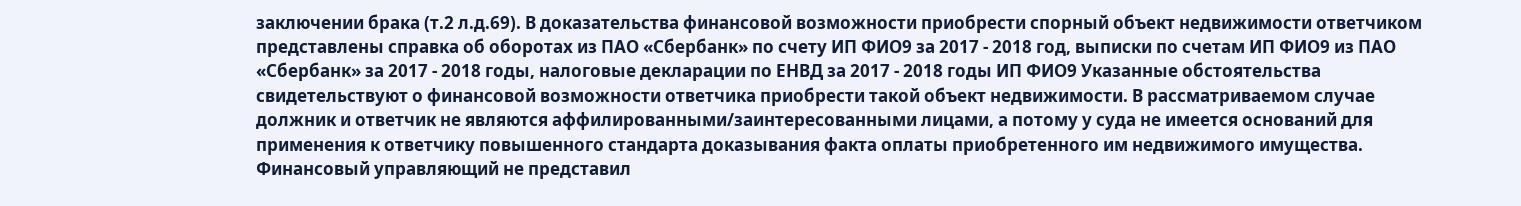заключении брака (т.2 л.д.69). В доказательства финансовой возможности приобрести спорный объект недвижимости ответчиком представлены справка об оборотах из ПАО «Сбербанк» по счету ИП ФИО9 за 2017 - 2018 год, выписки по счетам ИП ФИО9 из ПАО «Сбербанк» за 2017 - 2018 годы, налоговые декларации по ЕНВД за 2017 - 2018 годы ИП ФИО9 Указанные обстоятельства свидетельствуют о финансовой возможности ответчика приобрести такой объект недвижимости. В рассматриваемом случае должник и ответчик не являются аффилированными/заинтересованными лицами, а потому у суда не имеется оснований для применения к ответчику повышенного стандарта доказывания факта оплаты приобретенного им недвижимого имущества. Финансовый управляющий не представил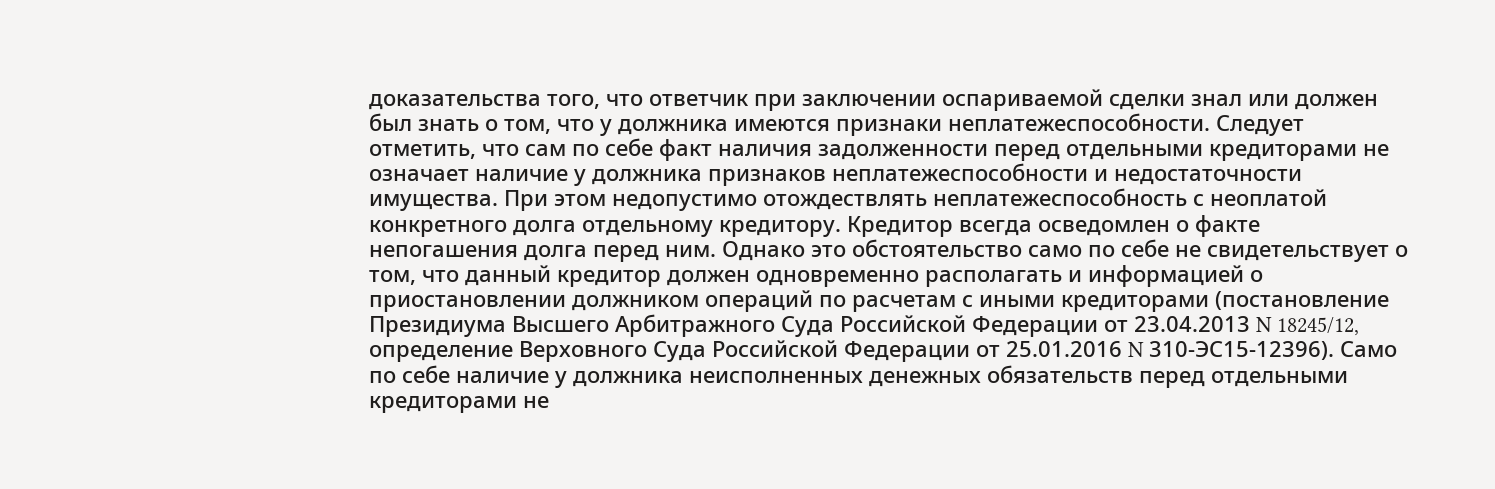доказательства того, что ответчик при заключении оспариваемой сделки знал или должен был знать о том, что у должника имеются признаки неплатежеспособности. Следует отметить, что сам по себе факт наличия задолженности перед отдельными кредиторами не означает наличие у должника признаков неплатежеспособности и недостаточности имущества. При этом недопустимо отождествлять неплатежеспособность с неоплатой конкретного долга отдельному кредитору. Кредитор всегда осведомлен о факте непогашения долга перед ним. Однако это обстоятельство само по себе не свидетельствует о том, что данный кредитор должен одновременно располагать и информацией о приостановлении должником операций по расчетам с иными кредиторами (постановление Президиума Высшего Арбитражного Суда Российской Федерации от 23.04.2013 N 18245/12, определение Верховного Суда Российской Федерации от 25.01.2016 N 310-ЭС15-12396). Само по себе наличие у должника неисполненных денежных обязательств перед отдельными кредиторами не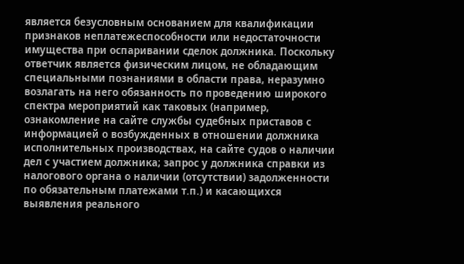является безусловным основанием для квалификации признаков неплатежеспособности или недостаточности имущества при оспаривании сделок должника. Поскольку ответчик является физическим лицом, не обладающим специальными познаниями в области права, неразумно возлагать на него обязанность по проведению широкого спектра мероприятий как таковых (например, ознакомление на сайте службы судебных приставов с информацией о возбужденных в отношении должника исполнительных производствах, на сайте судов о наличии дел с участием должника; запрос у должника справки из налогового органа о наличии (отсутствии) задолженности по обязательным платежами т.п.) и касающихся выявления реального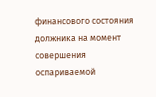финансового состояния должника на момент совершения оспариваемой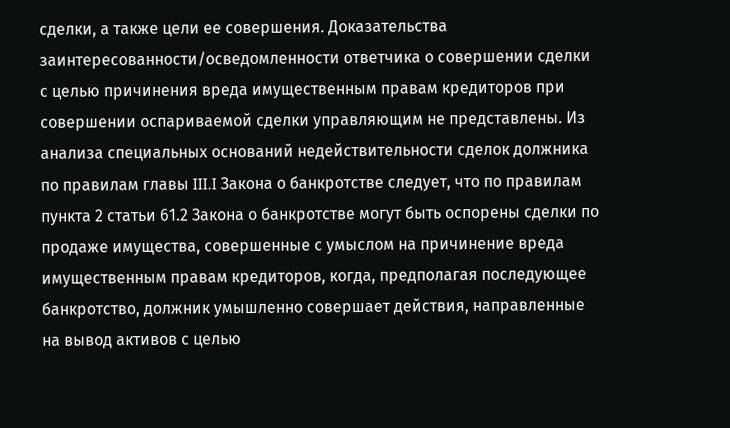сделки, а также цели ее совершения. Доказательства заинтересованности/осведомленности ответчика о совершении сделки с целью причинения вреда имущественным правам кредиторов при совершении оспариваемой сделки управляющим не представлены. Из анализа специальных оснований недействительности сделок должника по правилам главы III.I Закона о банкротстве следует, что по правилам пункта 2 статьи 61.2 Закона о банкротстве могут быть оспорены сделки по продаже имущества, совершенные с умыслом на причинение вреда имущественным правам кредиторов, когда, предполагая последующее банкротство, должник умышленно совершает действия, направленные на вывод активов с целью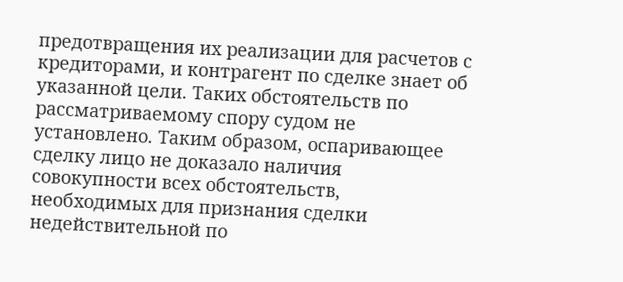предотвращения их реализации для расчетов с кредиторами, и контрагент по сделке знает об указанной цели. Таких обстоятельств по рассматриваемому спору судом не установлено. Таким образом, оспаривающее сделку лицо не доказало наличия совокупности всех обстоятельств, необходимых для признания сделки недействительной по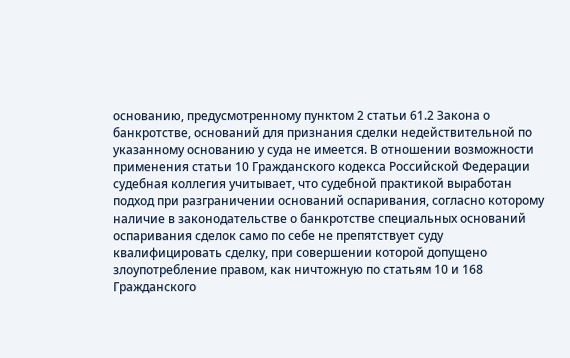основанию, предусмотренному пунктом 2 статьи 61.2 Закона о банкротстве, оснований для признания сделки недействительной по указанному основанию у суда не имеется. В отношении возможности применения статьи 10 Гражданского кодекса Российской Федерации судебная коллегия учитывает, что судебной практикой выработан подход при разграничении оснований оспаривания, согласно которому наличие в законодательстве о банкротстве специальных оснований оспаривания сделок само по себе не препятствует суду квалифицировать сделку, при совершении которой допущено злоупотребление правом, как ничтожную по статьям 10 и 168 Гражданского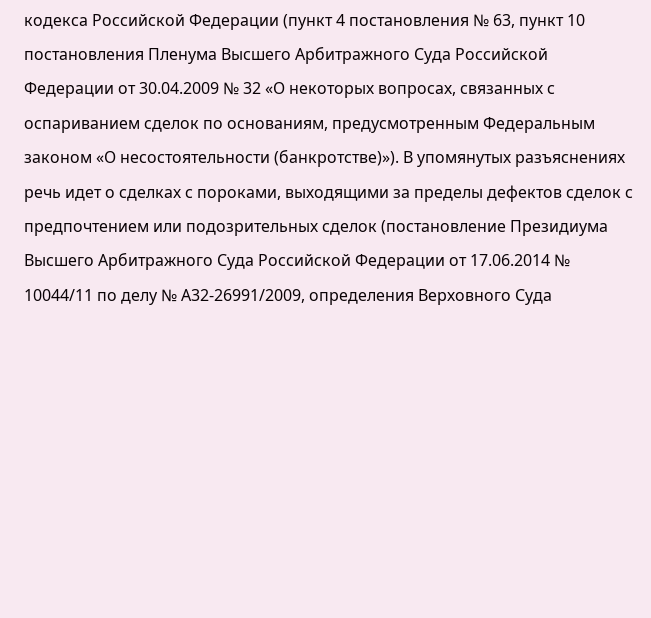кодекса Российской Федерации (пункт 4 постановления № 63, пункт 10 постановления Пленума Высшего Арбитражного Суда Российской Федерации от 30.04.2009 № 32 «О некоторых вопросах, связанных с оспариванием сделок по основаниям, предусмотренным Федеральным законом «О несостоятельности (банкротстве)»). В упомянутых разъяснениях речь идет о сделках с пороками, выходящими за пределы дефектов сделок с предпочтением или подозрительных сделок (постановление Президиума Высшего Арбитражного Суда Российской Федерации от 17.06.2014 № 10044/11 по делу № А32-26991/2009, определения Верховного Суда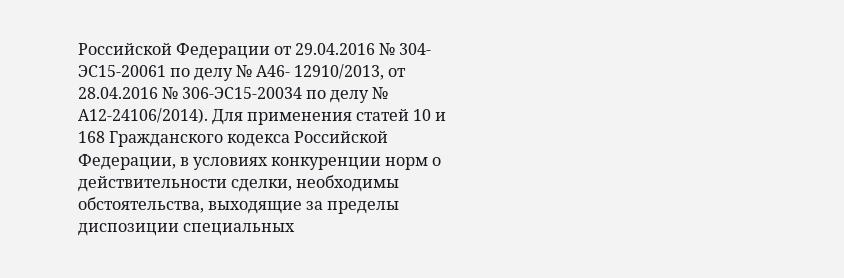Российской Федерации от 29.04.2016 № 304-ЭС15-20061 по делу № А46- 12910/2013, от 28.04.2016 № 306-ЭС15-20034 по делу № А12-24106/2014). Для применения статей 10 и 168 Гражданского кодекса Российской Федерации, в условиях конкуренции норм о действительности сделки, необходимы обстоятельства, выходящие за пределы диспозиции специальных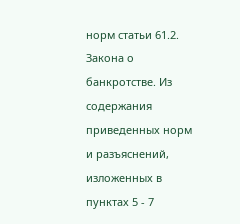норм статьи 61.2. Закона о банкротстве. Из содержания приведенных норм и разъяснений, изложенных в пунктах 5 - 7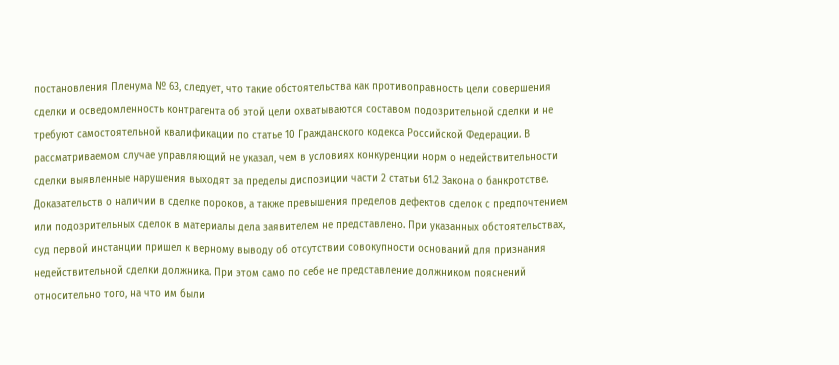постановления Пленума № 63, следует, что такие обстоятельства как противоправность цели совершения сделки и осведомленность контрагента об этой цели охватываются составом подозрительной сделки и не требуют самостоятельной квалификации по статье 10 Гражданского кодекса Российской Федерации. В рассматриваемом случае управляющий не указал, чем в условиях конкуренции норм о недействительности сделки выявленные нарушения выходят за пределы диспозиции части 2 статьи 61.2 Закона о банкротстве. Доказательств о наличии в сделке пороков, а также превышения пределов дефектов сделок с предпочтением или подозрительных сделок в материалы дела заявителем не представлено. При указанных обстоятельствах, суд первой инстанции пришел к верному выводу об отсутствии совокупности оснований для признания недействительной сделки должника. При этом само по себе не представление должником пояснений относительно того, на что им были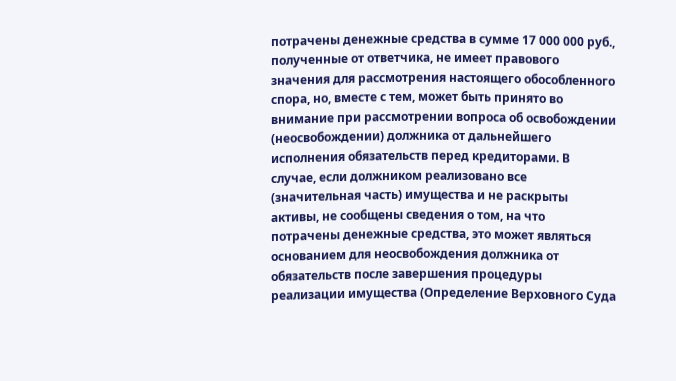потрачены денежные средства в сумме 17 000 000 руб., полученные от ответчика, не имеет правового значения для рассмотрения настоящего обособленного спора, но, вместе с тем, может быть принято во внимание при рассмотрении вопроса об освобождении (неосвобождении) должника от дальнейшего исполнения обязательств перед кредиторами. В случае, если должником реализовано все (значительная часть) имущества и не раскрыты активы, не сообщены сведения о том, на что потрачены денежные средства, это может являться основанием для неосвобождения должника от обязательств после завершения процедуры реализации имущества (Определение Верховного Суда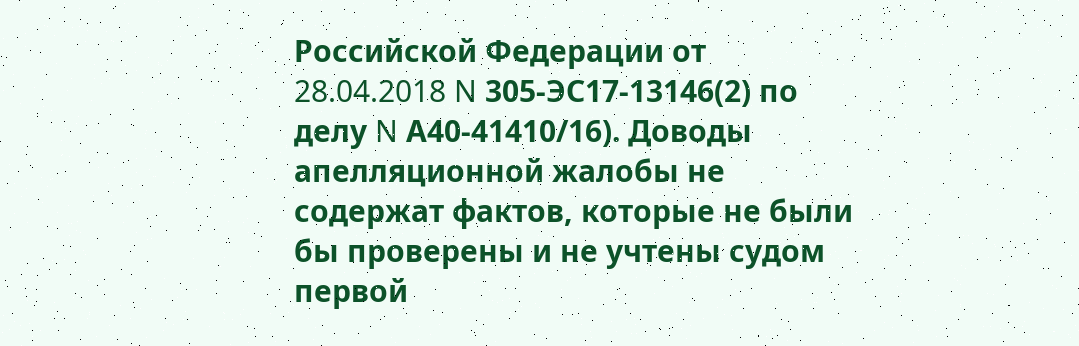Российской Федерации от 28.04.2018 N 305-ЭС17-13146(2) по делу N А40-41410/16). Доводы апелляционной жалобы не содержат фактов, которые не были бы проверены и не учтены судом первой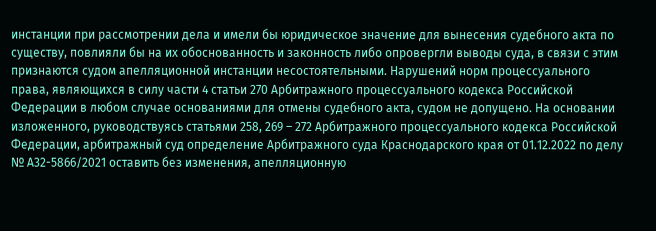инстанции при рассмотрении дела и имели бы юридическое значение для вынесения судебного акта по существу, повлияли бы на их обоснованность и законность либо опровергли выводы суда, в связи с этим признаются судом апелляционной инстанции несостоятельными. Нарушений норм процессуального права, являющихся в силу части 4 статьи 270 Арбитражного процессуального кодекса Российской Федерации в любом случае основаниями для отмены судебного акта, судом не допущено. На основании изложенного, руководствуясь статьями 258, 269 – 272 Арбитражного процессуального кодекса Российской Федерации, арбитражный суд определение Арбитражного суда Краснодарского края от 01.12.2022 по делу № А32-5866/2021 оставить без изменения, апелляционную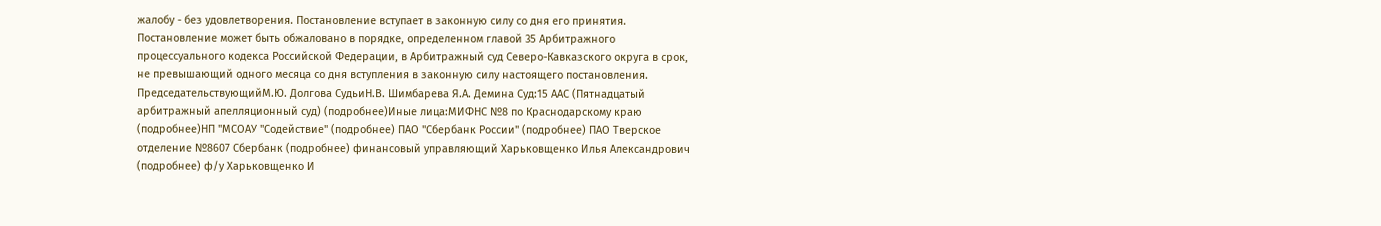жалобу - без удовлетворения. Постановление вступает в законную силу со дня его принятия. Постановление может быть обжаловано в порядке, определенном главой 35 Арбитражного процессуального кодекса Российской Федерации, в Арбитражный суд Северо-Кавказского округа в срок, не превышающий одного месяца со дня вступления в законную силу настоящего постановления. ПредседательствующийМ.Ю. Долгова СудьиН.В. Шимбарева Я.А. Демина Суд:15 ААС (Пятнадцатый арбитражный апелляционный суд) (подробнее)Иные лица:МИФНС №8 по Краснодарскому краю (подробнее)НП "МСОАУ "Содействие" (подробнее) ПАО "Сбербанк России" (подробнее) ПАО Тверское отделение №8607 Сбербанк (подробнее) финансовый управляющий Харьковщенко Илья Александрович (подробнее) ф/у Харьковщенко И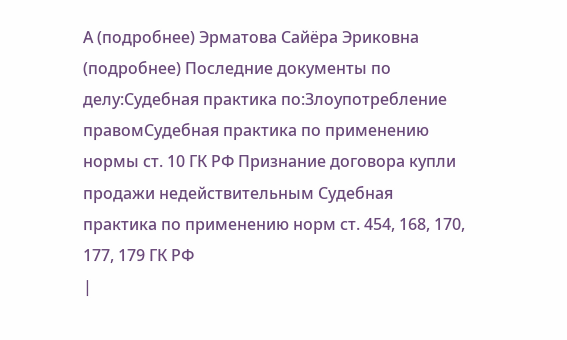А (подробнее) Эрматова Сайёра Эриковна (подробнее) Последние документы по делу:Судебная практика по:Злоупотребление правомСудебная практика по применению нормы ст. 10 ГК РФ Признание договора купли продажи недействительным Судебная практика по применению норм ст. 454, 168, 170, 177, 179 ГК РФ
|